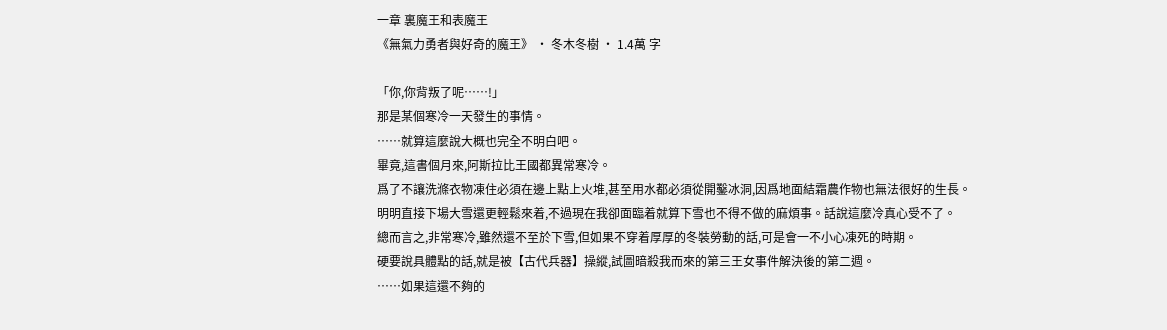一章 裏魔王和表魔王
《無氣力勇者與好奇的魔王》 · 冬木冬樹 · 1.4萬 字

「你,你背叛了呢……!」
那是某個寒冷一天發生的事情。
……就算這麼說大概也完全不明白吧。
畢竟,這書個月來,阿斯拉比王國都異常寒冷。
爲了不讓洗滌衣物凍住必須在邊上點上火堆,甚至用水都必須從開鑿冰洞,因爲地面結霜農作物也無法很好的生長。
明明直接下場大雪還更輕鬆來着,不過現在我卻面臨着就算下雪也不得不做的麻煩事。話說這麼冷真心受不了。
總而言之,非常寒冷,雖然還不至於下雪,但如果不穿着厚厚的冬裝勞動的話,可是會一不小心凍死的時期。
硬要說具體點的話,就是被【古代兵器】操縱,試圖暗殺我而來的第三王女事件解決後的第二週。
……如果這還不夠的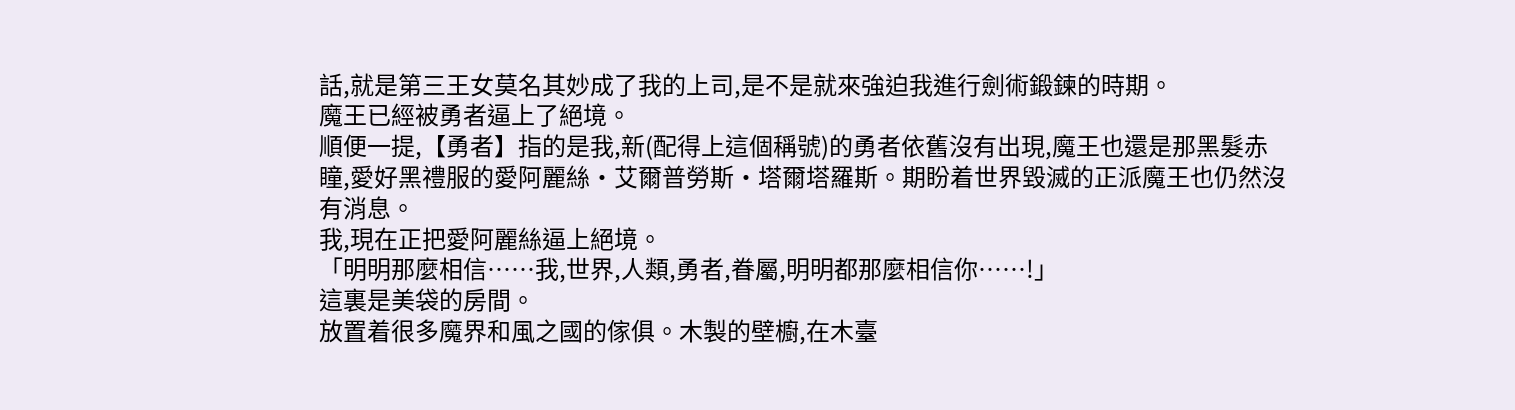話,就是第三王女莫名其妙成了我的上司,是不是就來強迫我進行劍術鍛鍊的時期。
魔王已經被勇者逼上了絕境。
順便一提,【勇者】指的是我,新(配得上這個稱號)的勇者依舊沒有出現,魔王也還是那黑髮赤瞳,愛好黑禮服的愛阿麗絲·艾爾普勞斯·塔爾塔羅斯。期盼着世界毀滅的正派魔王也仍然沒有消息。
我,現在正把愛阿麗絲逼上絕境。
「明明那麼相信……我,世界,人類,勇者,眷屬,明明都那麼相信你……!」
這裏是美袋的房間。
放置着很多魔界和風之國的傢俱。木製的壁櫥,在木臺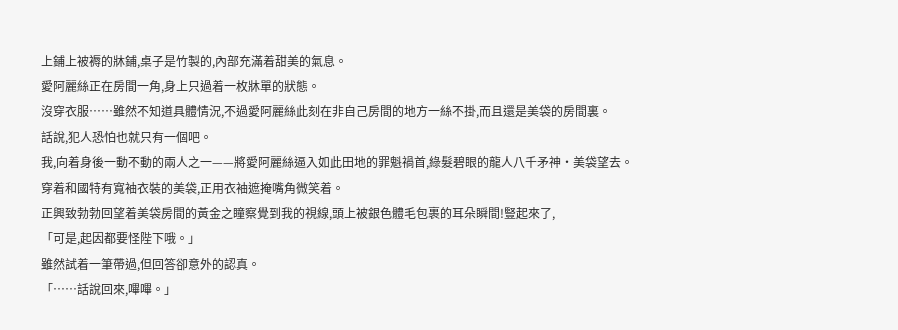上鋪上被褥的牀鋪,桌子是竹製的,內部充滿着甜美的氣息。
愛阿麗絲正在房間一角,身上只過着一枚牀單的狀態。
沒穿衣服……雖然不知道具體情況,不過愛阿麗絲此刻在非自己房間的地方一絲不掛,而且還是美袋的房間裏。
話說,犯人恐怕也就只有一個吧。
我,向着身後一動不動的兩人之一——將愛阿麗絲逼入如此田地的罪魁禍首,綠髮碧眼的龍人八千矛神·美袋望去。
穿着和國特有寬袖衣裝的美袋,正用衣袖遮掩嘴角微笑着。
正興致勃勃回望着美袋房間的黃金之瞳察覺到我的視線,頭上被銀色體毛包裹的耳朵瞬間!豎起來了,
「可是,起因都要怪陛下哦。」
雖然試着一筆帶過,但回答卻意外的認真。
「……話說回來,嗶嗶。」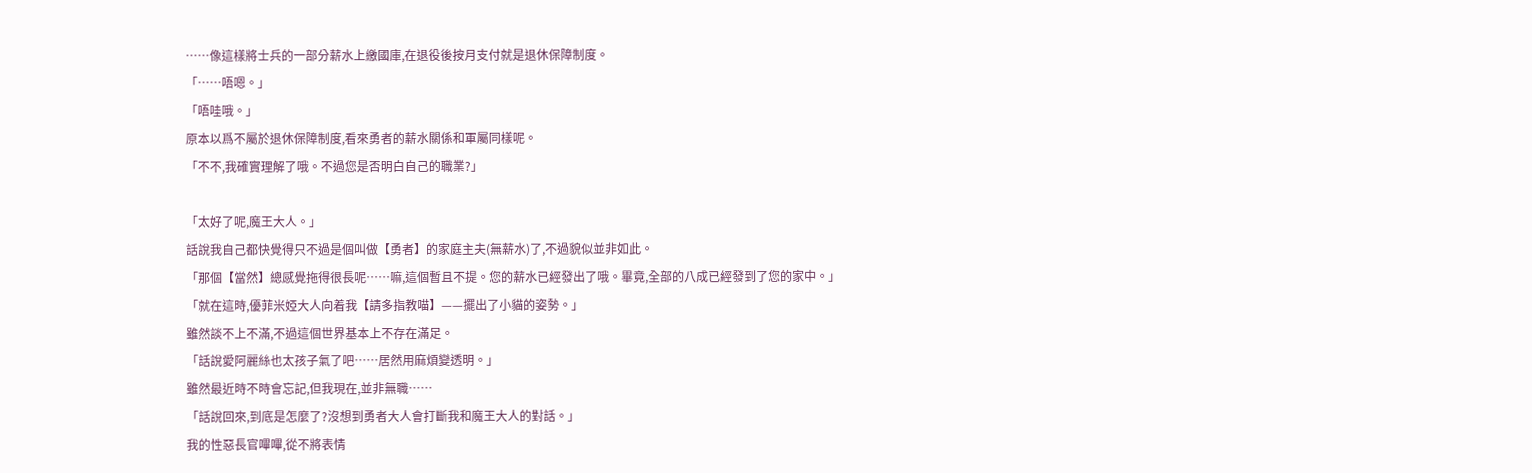……像這樣將士兵的一部分薪水上繳國庫,在退役後按月支付就是退休保障制度。
「……唔嗯。」
「唔哇哦。」
原本以爲不屬於退休保障制度,看來勇者的薪水關係和軍屬同樣呢。
「不不,我確實理解了哦。不過您是否明白自己的職業?」

「太好了呢,魔王大人。」
話說我自己都快覺得只不過是個叫做【勇者】的家庭主夫(無薪水)了,不過貌似並非如此。
「那個【當然】總感覺拖得很長呢……嘛,這個暫且不提。您的薪水已經發出了哦。畢竟,全部的八成已經發到了您的家中。」
「就在這時,優菲米婭大人向着我【請多指教喵】——擺出了小貓的姿勢。」
雖然談不上不滿,不過這個世界基本上不存在滿足。
「話說愛阿麗絲也太孩子氣了吧……居然用麻煩變透明。」
雖然最近時不時會忘記,但我現在,並非無職……
「話說回來,到底是怎麼了?沒想到勇者大人會打斷我和魔王大人的對話。」
我的性惡長官嗶嗶,從不將表情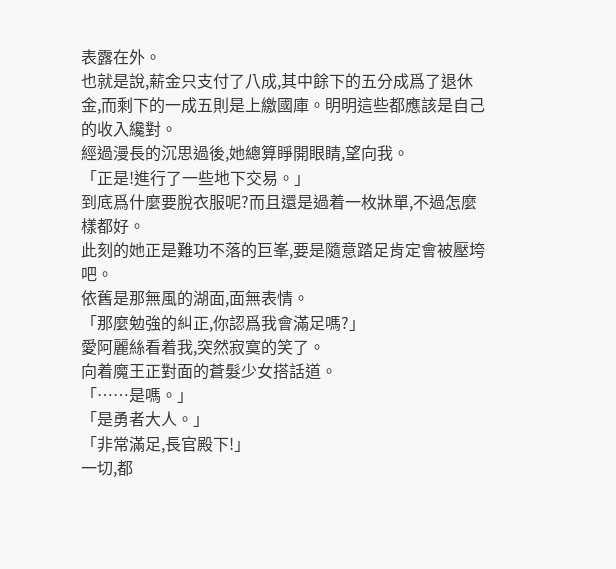表露在外。
也就是說,薪金只支付了八成,其中餘下的五分成爲了退休金,而剩下的一成五則是上繳國庫。明明這些都應該是自己的收入纔對。
經過漫長的沉思過後,她總算睜開眼睛,望向我。
「正是!進行了一些地下交易。」
到底爲什麼要脫衣服呢?而且還是過着一枚牀單,不過怎麼樣都好。
此刻的她正是難功不落的巨峯,要是隨意踏足肯定會被壓垮吧。
依舊是那無風的湖面,面無表情。
「那麼勉強的糾正,你認爲我會滿足嗎?」
愛阿麗絲看着我,突然寂寞的笑了。
向着魔王正對面的蒼髮少女搭話道。
「……是嗎。」
「是勇者大人。」
「非常滿足,長官殿下!」
一切,都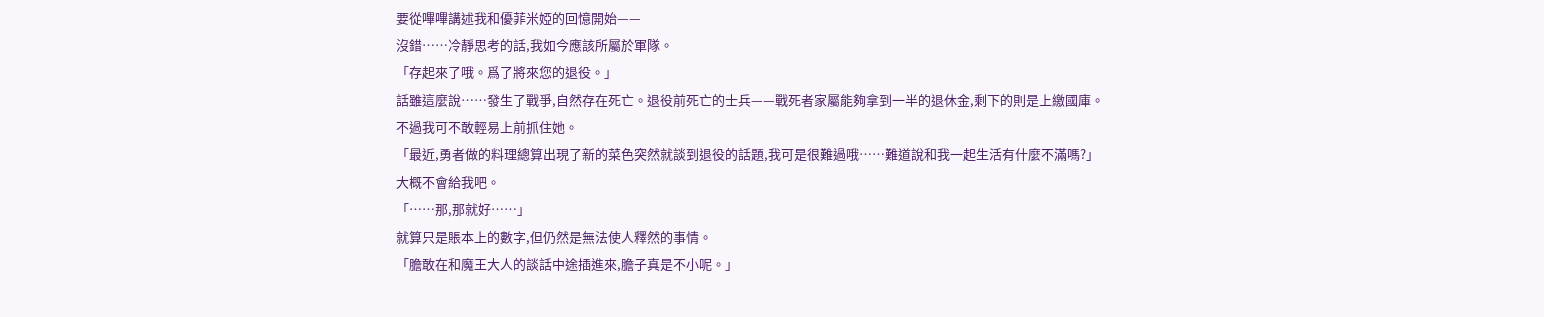要從嗶嗶講述我和優菲米婭的回憶開始——
沒錯……冷靜思考的話,我如今應該所屬於軍隊。
「存起來了哦。爲了將來您的退役。」
話雖這麼說……發生了戰爭,自然存在死亡。退役前死亡的士兵——戰死者家屬能夠拿到一半的退休金,剩下的則是上繳國庫。
不過我可不敢輕易上前抓住她。
「最近,勇者做的料理總算出現了新的菜色突然就談到退役的話題,我可是很難過哦……難道說和我一起生活有什麼不滿嗎?」
大概不會給我吧。
「……那,那就好……」
就算只是賬本上的數字,但仍然是無法使人釋然的事情。
「膽敢在和魔王大人的談話中途插進來,膽子真是不小呢。」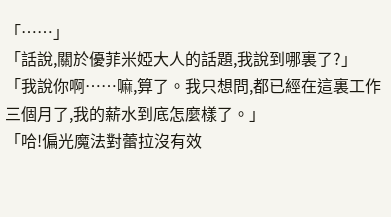「……」
「話說,關於優菲米婭大人的話題,我說到哪裏了?」
「我說你啊……嘛,算了。我只想問,都已經在這裏工作三個月了,我的薪水到底怎麼樣了。」
「哈!偏光魔法對蕾拉沒有效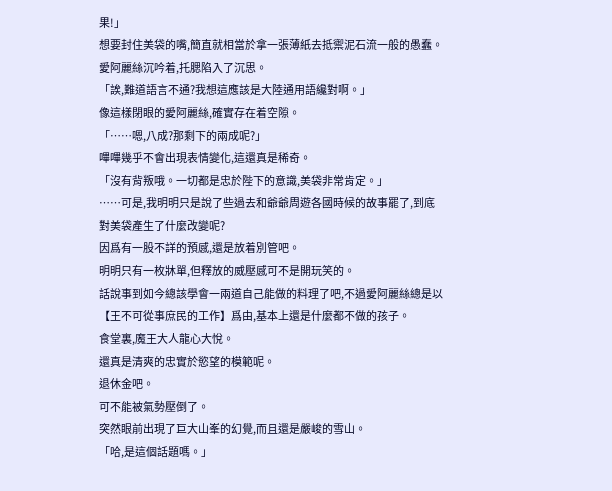果!」
想要封住美袋的嘴,簡直就相當於拿一張薄紙去抵禦泥石流一般的愚蠢。
愛阿麗絲沉吟着,托腮陷入了沉思。
「誒,難道語言不通?我想這應該是大陸通用語纔對啊。」
像這樣閉眼的愛阿麗絲,確實存在着空隙。
「……嗯,八成?那剩下的兩成呢?」
嗶嗶幾乎不會出現表情變化,這還真是稀奇。
「沒有背叛哦。一切都是忠於陛下的意識,美袋非常肯定。」
……可是,我明明只是說了些過去和爺爺周遊各國時候的故事罷了,到底對美袋產生了什麼改變呢?
因爲有一股不詳的預感,還是放着別管吧。
明明只有一枚牀單,但釋放的威壓感可不是開玩笑的。
話說事到如今總該學會一兩道自己能做的料理了吧,不過愛阿麗絲總是以【王不可從事庶民的工作】爲由,基本上還是什麼都不做的孩子。
食堂裏,魔王大人龍心大悅。
還真是清爽的忠實於慾望的模範呢。
退休金吧。
可不能被氣勢壓倒了。
突然眼前出現了巨大山峯的幻覺,而且還是嚴峻的雪山。
「哈,是這個話題嗎。」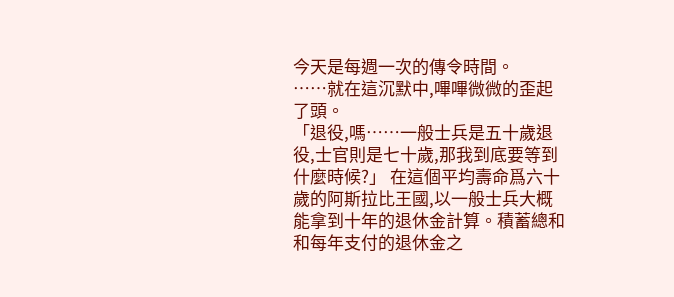今天是每週一次的傳令時間。
……就在這沉默中,嗶嗶微微的歪起了頭。
「退役,嗎……一般士兵是五十歲退役,士官則是七十歲,那我到底要等到什麼時候?」 在這個平均壽命爲六十歲的阿斯拉比王國,以一般士兵大概能拿到十年的退休金計算。積蓄總和和每年支付的退休金之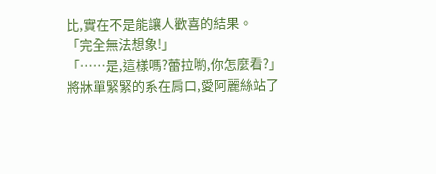比,實在不是能讓人歡喜的結果。
「完全無法想象!」
「……是,這樣嗎?蕾拉喲,你怎麼看?」
將牀單緊緊的系在肩口,愛阿麗絲站了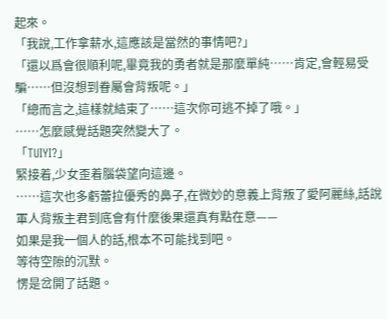起來。
「我說,工作拿薪水,這應該是當然的事情吧?」
「還以爲會很順利呢,畢竟我的勇者就是那麼單純……肯定,會輕易受騙……但沒想到眷屬會背叛呢。」
「總而言之,這樣就結束了……這次你可逃不掉了哦。」
……怎麼感覺話題突然變大了。
「TUIYI?」
緊接着,少女歪着腦袋望向這邊。
……這次也多虧蕾拉優秀的鼻子,在微妙的意義上背叛了愛阿麗絲,話說軍人背叛主君到底會有什麼後果還真有點在意——
如果是我一個人的話,根本不可能找到吧。
等待空隙的沉默。
愣是岔開了話題。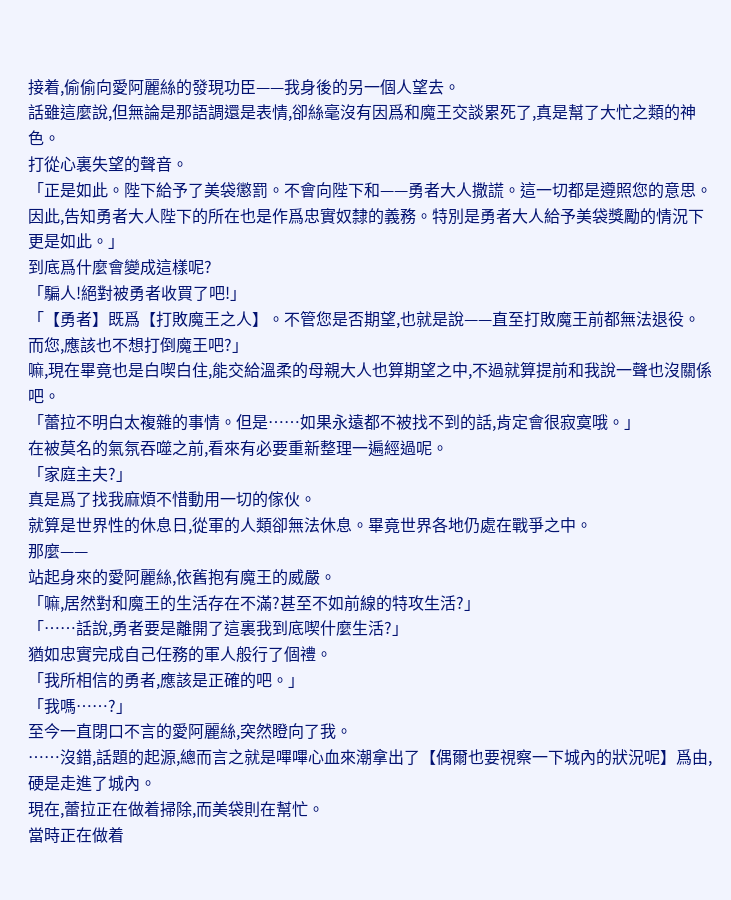接着,偷偷向愛阿麗絲的發現功臣——我身後的另一個人望去。
話雖這麼說,但無論是那語調還是表情,卻絲毫沒有因爲和魔王交談累死了,真是幫了大忙之類的神色。
打從心裏失望的聲音。
「正是如此。陛下給予了美袋懲罰。不會向陛下和——勇者大人撒謊。這一切都是遵照您的意思。因此,告知勇者大人陛下的所在也是作爲忠實奴隸的義務。特別是勇者大人給予美袋獎勵的情況下更是如此。」
到底爲什麼會變成這樣呢?
「騙人!絕對被勇者收買了吧!」
「【勇者】既爲【打敗魔王之人】。不管您是否期望,也就是說——直至打敗魔王前都無法退役。而您,應該也不想打倒魔王吧?」
嘛,現在畢竟也是白喫白住,能交給溫柔的母親大人也算期望之中,不過就算提前和我說一聲也沒關係吧。
「蕾拉不明白太複雜的事情。但是……如果永遠都不被找不到的話,肯定會很寂寞哦。」
在被莫名的氣氛吞噬之前,看來有必要重新整理一遍經過呢。
「家庭主夫?」
真是爲了找我麻煩不惜動用一切的傢伙。
就算是世界性的休息日,從軍的人類卻無法休息。畢竟世界各地仍處在戰爭之中。
那麼——
站起身來的愛阿麗絲,依舊抱有魔王的威嚴。
「嘛,居然對和魔王的生活存在不滿?甚至不如前線的特攻生活?」
「……話說,勇者要是離開了這裏我到底喫什麼生活?」
猶如忠實完成自己任務的軍人般行了個禮。
「我所相信的勇者,應該是正確的吧。」
「我嗎……?」
至今一直閉口不言的愛阿麗絲,突然瞪向了我。
……沒錯,話題的起源,總而言之就是嗶嗶心血來潮拿出了【偶爾也要視察一下城內的狀況呢】爲由,硬是走進了城內。
現在,蕾拉正在做着掃除,而美袋則在幫忙。
當時正在做着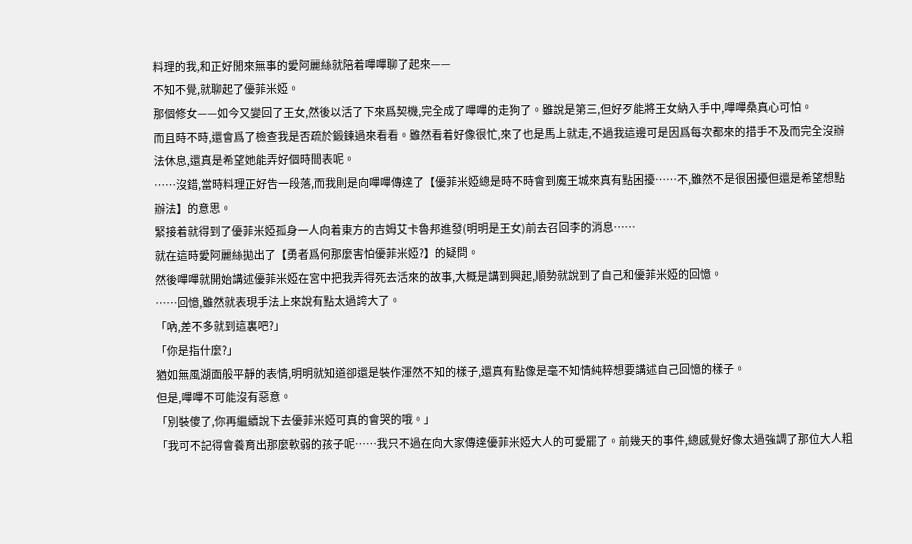料理的我,和正好閒來無事的愛阿麗絲就陪着嗶嗶聊了起來——
不知不覺,就聊起了優菲米婭。
那個修女——如今又變回了王女,然後以活了下來爲契機,完全成了嗶嗶的走狗了。雖說是第三,但好歹能將王女納入手中,嗶嗶桑真心可怕。
而且時不時,還會爲了檢查我是否疏於鍛鍊過來看看。雖然看着好像很忙,來了也是馬上就走,不過我這邊可是因爲每次都來的措手不及而完全沒辦法休息,還真是希望她能弄好個時間表呢。
……沒錯,當時料理正好告一段落,而我則是向嗶嗶傳達了【優菲米婭總是時不時會到魔王城來真有點困擾……不,雖然不是很困擾但還是希望想點辦法】的意思。
緊接着就得到了優菲米婭孤身一人向着東方的吉姆艾卡魯邦進發(明明是王女)前去召回李的消息……
就在這時愛阿麗絲拋出了【勇者爲何那麼害怕優菲米婭?】的疑問。
然後嗶嗶就開始講述優菲米婭在宮中把我弄得死去活來的故事,大概是講到興起,順勢就說到了自己和優菲米婭的回憶。
……回憶,雖然就表現手法上來說有點太過誇大了。
「吶,差不多就到這裏吧?」
「你是指什麼?」
猶如無風湖面般平靜的表情,明明就知道卻還是裝作渾然不知的樣子,還真有點像是毫不知情純粹想要講述自己回憶的樣子。
但是,嗶嗶不可能沒有惡意。
「別裝傻了,你再繼續說下去優菲米婭可真的會哭的哦。」
「我可不記得會養育出那麼軟弱的孩子呢……我只不過在向大家傳達優菲米婭大人的可愛罷了。前幾天的事件,總感覺好像太過強調了那位大人粗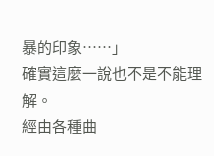暴的印象……」
確實這麼一說也不是不能理解。
經由各種曲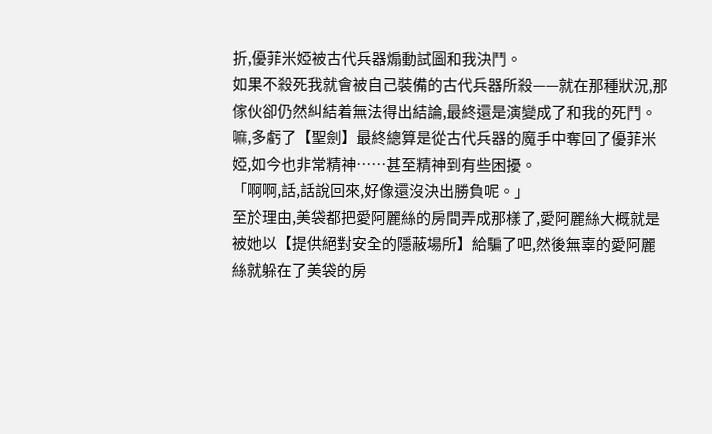折,優菲米婭被古代兵器煽動試圖和我決鬥。
如果不殺死我就會被自己裝備的古代兵器所殺——就在那種狀況,那傢伙卻仍然糾結着無法得出結論,最終還是演變成了和我的死鬥。
嘛,多虧了【聖劍】最終總算是從古代兵器的魔手中奪回了優菲米婭,如今也非常精神……甚至精神到有些困擾。
「啊啊,話,話說回來,好像還沒決出勝負呢。」
至於理由,美袋都把愛阿麗絲的房間弄成那樣了,愛阿麗絲大概就是被她以【提供絕對安全的隱蔽場所】給騙了吧,然後無辜的愛阿麗絲就躲在了美袋的房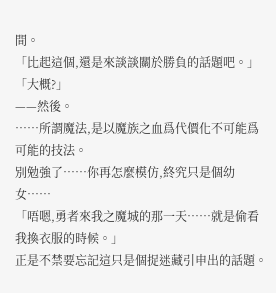間。
「比起這個,還是來談談關於勝負的話題吧。」
「大概?」
——然後。
……所謂魔法,是以魔族之血爲代價化不可能爲可能的技法。
別勉強了……你再怎麼模仿,終究只是個幼女……
「唔嗯,勇者來我之魔城的那一天……就是偷看我換衣服的時候。」
正是不禁要忘記這只是個捉迷藏引申出的話題。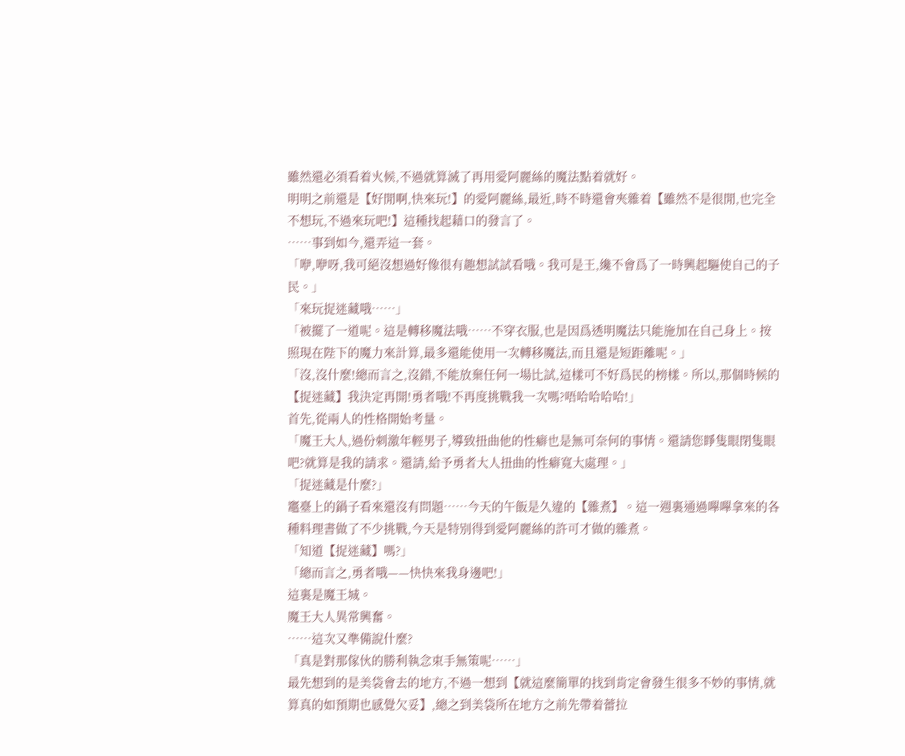雖然還必須看着火候,不過就算滅了再用愛阿麗絲的魔法點着就好。
明明之前還是【好閒啊,快來玩!】的愛阿麗絲,最近,時不時還會夾雜着【雖然不是很閒,也完全不想玩,不過來玩吧!】這種找起藉口的發言了。
……事到如今,還弄這一套。
「咿,咿呀,我可絕沒想過好像很有趣想試試看哦。我可是王,纔不會爲了一時興起驅使自己的子民。」
「來玩捉迷藏哦……」
「被擺了一道呢。這是轉移魔法哦……不穿衣服,也是因爲透明魔法只能施加在自己身上。按照現在陛下的魔力來計算,最多還能使用一次轉移魔法,而且還是短距離呢。」
「沒,沒什麼!總而言之,沒錯,不能放棄任何一場比試,這樣可不好爲民的榜樣。所以,那個時候的【捉迷藏】我決定再開!勇者哦!不再度挑戰我一次嗎?唔哈哈哈哈!」
首先,從兩人的性格開始考量。
「魔王大人,過份刺激年輕男子,導致扭曲他的性癖也是無可奈何的事情。還請您睜隻眼閉隻眼吧?就算是我的請求。還請,給予勇者大人扭曲的性癖寬大處理。」
「捉迷藏是什麼?」
竈臺上的鍋子看來還沒有問題……今天的午飯是久違的【雜煮】。這一週裏通過嗶嗶拿來的各種料理書做了不少挑戰,今天是特別得到愛阿麗絲的許可才做的雜煮。
「知道【捉迷藏】嗎?」
「總而言之,勇者哦——快快來我身邊吧!」
這裏是魔王城。
魔王大人異常興奮。
……這次又準備說什麼?
「真是對那傢伙的勝利執念束手無策呢……」
最先想到的是美袋會去的地方,不過一想到【就這麼簡單的找到肯定會發生很多不妙的事情,就算真的如預期也感覺欠妥】,總之到美袋所在地方之前先帶着蕾拉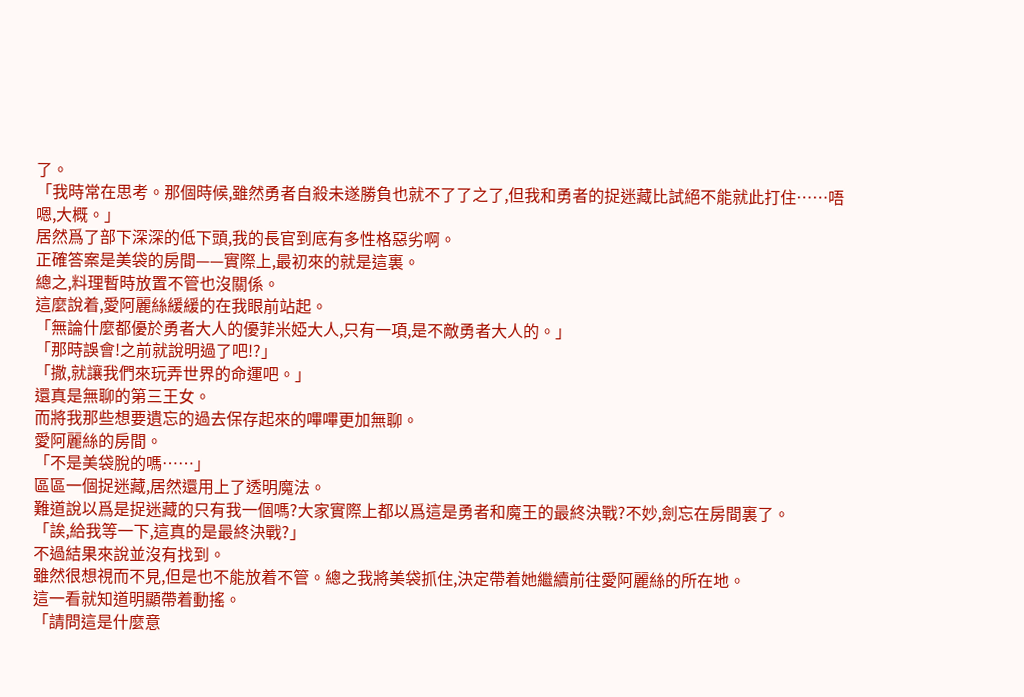了。
「我時常在思考。那個時候,雖然勇者自殺未遂勝負也就不了了之了,但我和勇者的捉迷藏比試絕不能就此打住……唔嗯,大概。」
居然爲了部下深深的低下頭,我的長官到底有多性格惡劣啊。
正確答案是美袋的房間——實際上,最初來的就是這裏。
總之,料理暫時放置不管也沒關係。
這麼說着,愛阿麗絲緩緩的在我眼前站起。
「無論什麼都優於勇者大人的優菲米婭大人,只有一項,是不敵勇者大人的。」
「那時誤會!之前就說明過了吧!?」
「撒,就讓我們來玩弄世界的命運吧。」
還真是無聊的第三王女。
而將我那些想要遺忘的過去保存起來的嗶嗶更加無聊。
愛阿麗絲的房間。
「不是美袋脫的嗎……」
區區一個捉迷藏,居然還用上了透明魔法。
難道說以爲是捉迷藏的只有我一個嗎?大家實際上都以爲這是勇者和魔王的最終決戰?不妙,劍忘在房間裏了。
「誒,給我等一下,這真的是最終決戰?」
不過結果來說並沒有找到。
雖然很想視而不見,但是也不能放着不管。總之我將美袋抓住,決定帶着她繼續前往愛阿麗絲的所在地。
這一看就知道明顯帶着動搖。
「請問這是什麼意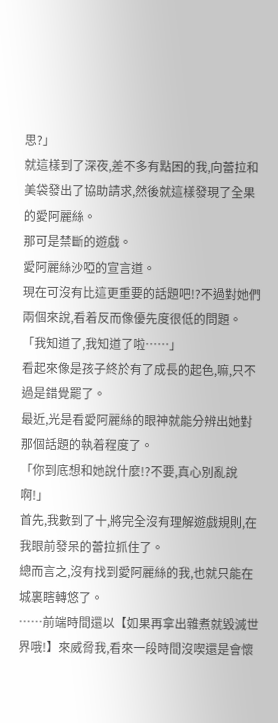思?」
就這樣到了深夜,差不多有點困的我,向蕾拉和美袋發出了協助請求,然後就這樣發現了全果的愛阿麗絲。
那可是禁斷的遊戲。
愛阿麗絲沙啞的宣言道。
現在可沒有比這更重要的話題吧!?不過對她們兩個來說,看着反而像優先度很低的問題。
「我知道了,我知道了啦……」
看起來像是孩子終於有了成長的起色,嘛,只不過是錯覺罷了。
最近,光是看愛阿麗絲的眼神就能分辨出她對那個話題的執着程度了。
「你到底想和她說什麼!?不要,真心別亂說啊!」
首先,我數到了十,將完全沒有理解遊戲規則,在我眼前發呆的蕾拉抓住了。
總而言之,沒有找到愛阿麗絲的我,也就只能在城裏瞎轉悠了。
……前端時間還以【如果再拿出雜煮就毀滅世界哦!】來威脅我,看來一段時間沒喫還是會懷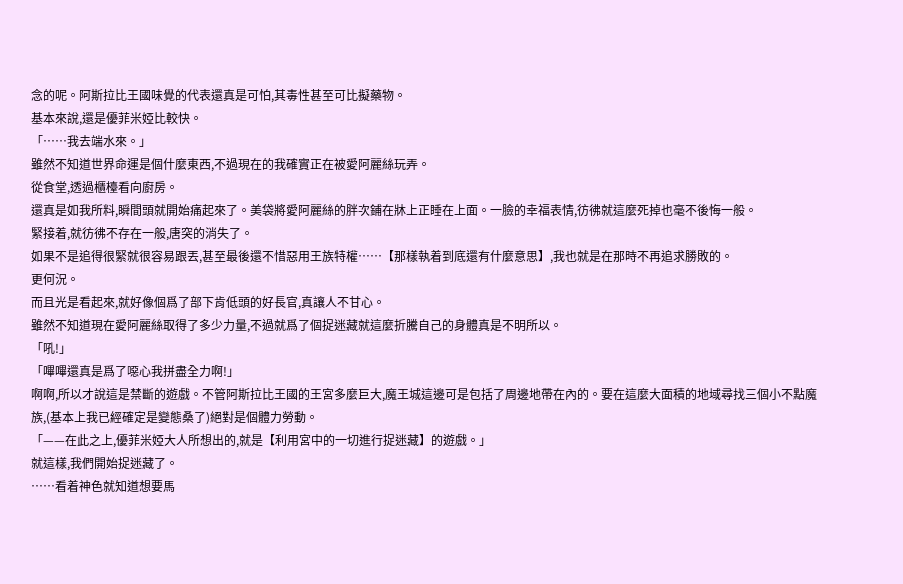念的呢。阿斯拉比王國味覺的代表還真是可怕,其毒性甚至可比擬藥物。
基本來說,還是優菲米婭比較快。
「……我去端水來。」
雖然不知道世界命運是個什麼東西,不過現在的我確實正在被愛阿麗絲玩弄。
從食堂,透過櫃檯看向廚房。
還真是如我所料,瞬間頭就開始痛起來了。美袋將愛阿麗絲的胖次鋪在牀上正睡在上面。一臉的幸福表情,彷彿就這麼死掉也毫不後悔一般。
緊接着,就彷彿不存在一般,唐突的消失了。
如果不是追得很緊就很容易跟丟,甚至最後還不惜惡用王族特權……【那樣執着到底還有什麼意思】,我也就是在那時不再追求勝敗的。
更何況。
而且光是看起來,就好像個爲了部下肯低頭的好長官,真讓人不甘心。
雖然不知道現在愛阿麗絲取得了多少力量,不過就爲了個捉迷藏就這麼折騰自己的身體真是不明所以。
「吼!」
「嗶嗶還真是爲了噁心我拼盡全力啊!」
啊啊,所以才說這是禁斷的遊戲。不管阿斯拉比王國的王宮多麼巨大,魔王城這邊可是包括了周邊地帶在內的。要在這麼大面積的地域尋找三個小不點魔族,(基本上我已經確定是變態桑了)絕對是個體力勞動。
「——在此之上,優菲米婭大人所想出的,就是【利用宮中的一切進行捉迷藏】的遊戲。」
就這樣,我們開始捉迷藏了。
……看着神色就知道想要馬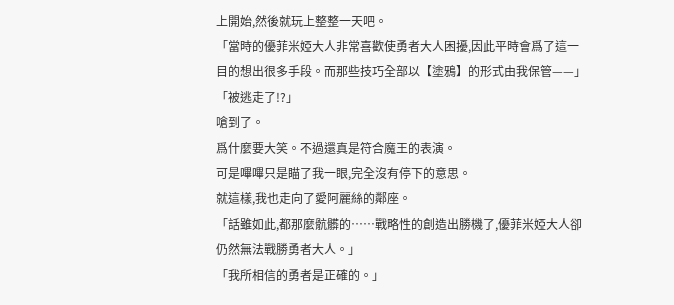上開始,然後就玩上整整一天吧。
「當時的優菲米婭大人非常喜歡使勇者大人困擾,因此平時會爲了這一目的想出很多手段。而那些技巧全部以【塗鴉】的形式由我保管——」
「被逃走了!?」
嗆到了。
爲什麼要大笑。不過還真是符合魔王的表演。
可是嗶嗶只是瞄了我一眼,完全沒有停下的意思。
就這樣,我也走向了愛阿麗絲的鄰座。
「話雖如此,都那麼骯髒的……戰略性的創造出勝機了,優菲米婭大人卻仍然無法戰勝勇者大人。」
「我所相信的勇者是正確的。」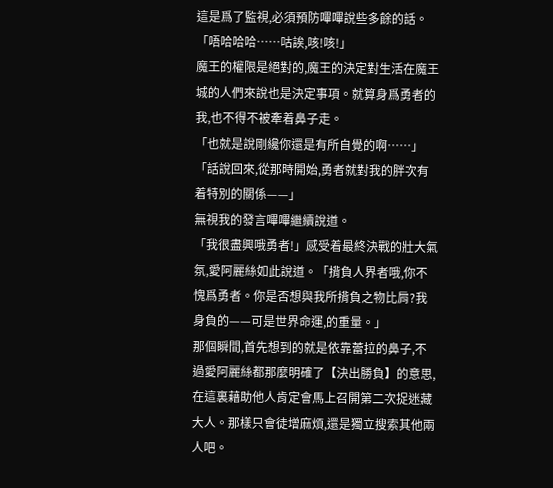這是爲了監視,必須預防嗶嗶說些多餘的話。
「唔哈哈哈……咕誒,咳!咳!」
魔王的權限是絕對的,魔王的決定對生活在魔王城的人們來說也是決定事項。就算身爲勇者的我,也不得不被牽着鼻子走。
「也就是說剛纔你還是有所自覺的啊……」
「話說回來,從那時開始,勇者就對我的胖次有着特別的關係——」
無視我的發言嗶嗶繼續說道。
「我很盡興哦勇者!」感受着最終決戰的壯大氣氛,愛阿麗絲如此說道。「揹負人界者哦,你不愧爲勇者。你是否想與我所揹負之物比肩?我身負的——可是世界命運,的重量。」
那個瞬間,首先想到的就是依靠蕾拉的鼻子,不過愛阿麗絲都那麼明確了【決出勝負】的意思,在這裏藉助他人肯定會馬上召開第二次捉迷藏大人。那樣只會徒增麻煩,還是獨立搜索其他兩人吧。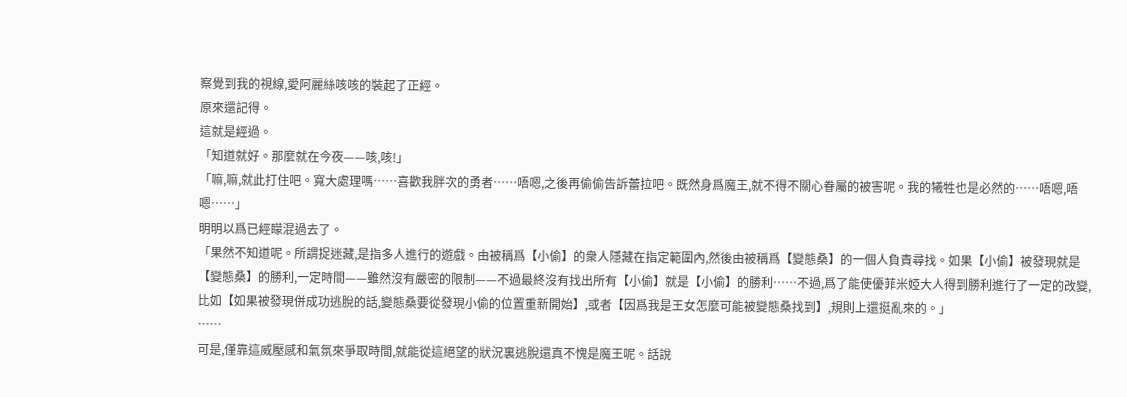察覺到我的視線,愛阿麗絲咳咳的裝起了正經。
原來還記得。
這就是經過。
「知道就好。那麼就在今夜——咳,咳!」
「嘛,嘛,就此打住吧。寬大處理嗎……喜歡我胖次的勇者……唔嗯,之後再偷偷告訴蕾拉吧。既然身爲魔王,就不得不關心眷屬的被害呢。我的犧牲也是必然的……唔嗯,唔嗯……」
明明以爲已經矇混過去了。
「果然不知道呢。所謂捉迷藏,是指多人進行的遊戲。由被稱爲【小偷】的衆人隱藏在指定範圍內,然後由被稱爲【變態桑】的一個人負責尋找。如果【小偷】被發現就是【變態桑】的勝利,一定時間——雖然沒有嚴密的限制——不過最終沒有找出所有【小偷】就是【小偷】的勝利……不過,爲了能使優菲米婭大人得到勝利進行了一定的改變,比如【如果被發現併成功逃脫的話,變態桑要從發現小偷的位置重新開始】,或者【因爲我是王女怎麼可能被變態桑找到】,規則上還挺亂來的。」
……
可是,僅靠這威壓感和氣氛來爭取時間,就能從這絕望的狀況裏逃脫還真不愧是魔王呢。話說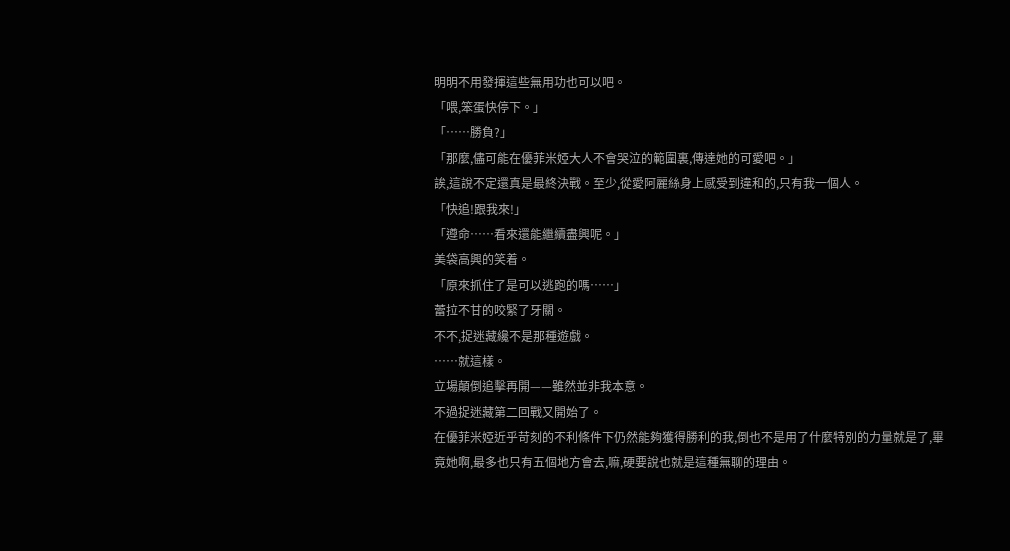明明不用發揮這些無用功也可以吧。
「喂,笨蛋快停下。」
「……勝負?」
「那麼,儘可能在優菲米婭大人不會哭泣的範圍裏,傳達她的可愛吧。」
誒,這說不定還真是最終決戰。至少,從愛阿麗絲身上感受到違和的,只有我一個人。
「快追!跟我來!」
「遵命……看來還能繼續盡興呢。」
美袋高興的笑着。
「原來抓住了是可以逃跑的嗎……」
蕾拉不甘的咬緊了牙關。
不不,捉迷藏纔不是那種遊戲。
……就這樣。
立場顛倒追擊再開——雖然並非我本意。
不過捉迷藏第二回戰又開始了。
在優菲米婭近乎苛刻的不利條件下仍然能夠獲得勝利的我,倒也不是用了什麼特別的力量就是了,畢竟她啊,最多也只有五個地方會去,嘛,硬要說也就是這種無聊的理由。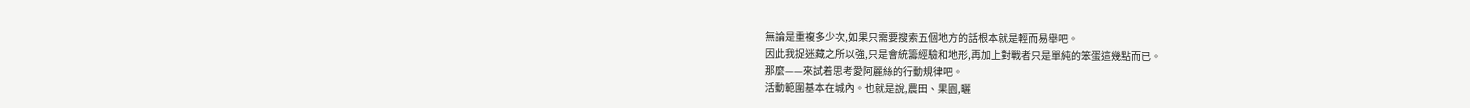無論是重複多少次,如果只需要搜索五個地方的話根本就是輕而易舉吧。
因此我捉迷藏之所以強,只是會統籌經驗和地形,再加上對戰者只是單純的笨蛋這幾點而已。
那麼——來試着思考愛阿麗絲的行動規律吧。
活動範圍基本在城內。也就是說,農田、果園,曬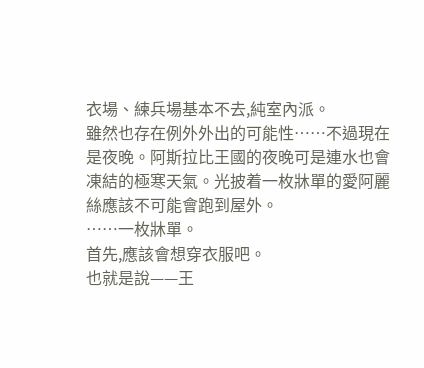衣場、練兵場基本不去,純室內派。
雖然也存在例外外出的可能性……不過現在是夜晚。阿斯拉比王國的夜晚可是連水也會凍結的極寒天氣。光披着一枚牀單的愛阿麗絲應該不可能會跑到屋外。
……一枚牀單。
首先,應該會想穿衣服吧。
也就是說——王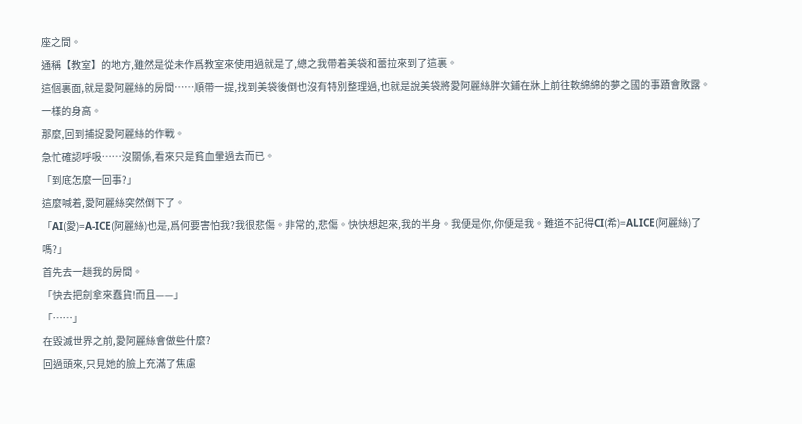座之間。
通稱【教室】的地方,雖然是從未作爲教室來使用過就是了,總之我帶着美袋和蕾拉來到了這裏。
這個裏面,就是愛阿麗絲的房間……順帶一提,找到美袋後倒也沒有特別整理過,也就是說美袋將愛阿麗絲胖次鋪在牀上前往軟綿綿的夢之國的事蹟會敗露。
一樣的身高。
那麼,回到捕捉愛阿麗絲的作戰。
急忙確認呼吸……沒關係,看來只是貧血暈過去而已。
「到底怎麼一回事?」
這麼喊着,愛阿麗絲突然倒下了。
「AI(愛)=A-ICE(阿麗絲)也是,爲何要害怕我?我很悲傷。非常的,悲傷。快快想起來,我的半身。我便是你,你便是我。難道不記得CI(希)=ALICE(阿麗絲)了嗎?」
首先去一趟我的房間。
「快去把劍拿來蠢貨!而且——」
「……」
在毀滅世界之前,愛阿麗絲會做些什麼?
回過頭來,只見她的臉上充滿了焦慮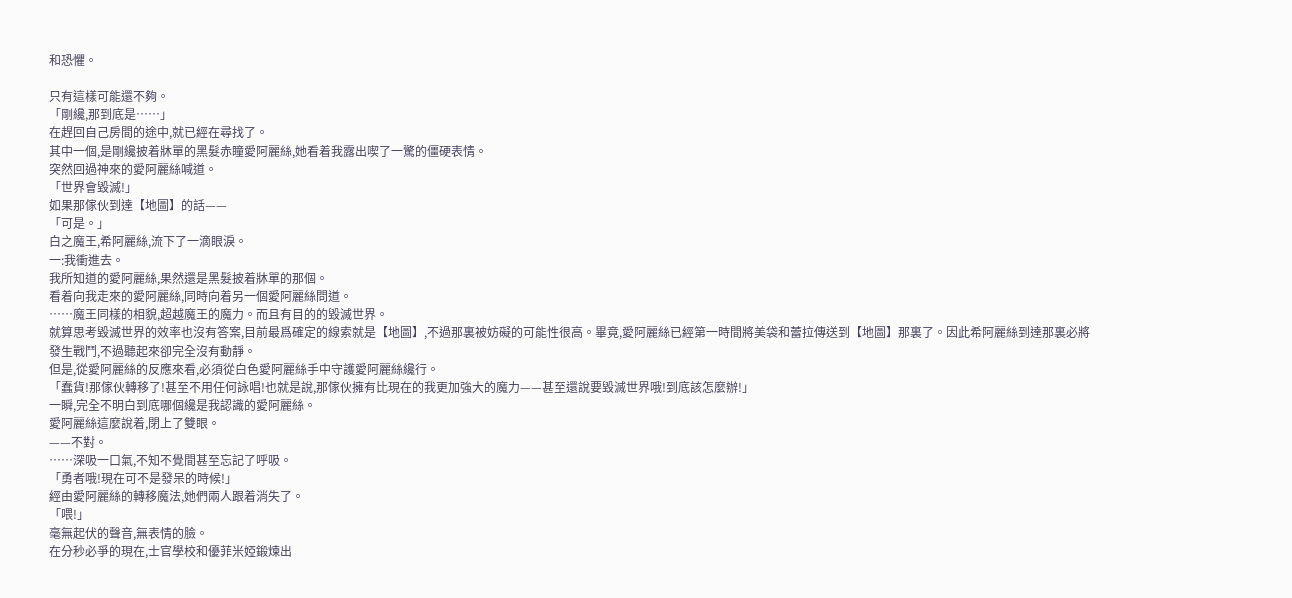和恐懼。

只有這樣可能還不夠。
「剛纔,那到底是……」
在趕回自己房間的途中,就已經在尋找了。
其中一個,是剛纔披着牀單的黑髮赤瞳愛阿麗絲,她看着我露出喫了一驚的僵硬表情。
突然回過神來的愛阿麗絲喊道。
「世界會毀滅!」
如果那傢伙到達【地圖】的話——
「可是。」
白之魔王,希阿麗絲,流下了一滴眼淚。
一:我衝進去。
我所知道的愛阿麗絲,果然還是黑髮披着牀單的那個。
看着向我走來的愛阿麗絲,同時向着另一個愛阿麗絲問道。
……魔王同樣的相貌,超越魔王的魔力。而且有目的的毀滅世界。
就算思考毀滅世界的效率也沒有答案,目前最爲確定的線索就是【地圖】,不過那裏被妨礙的可能性很高。畢竟,愛阿麗絲已經第一時間將美袋和蕾拉傳送到【地圖】那裏了。因此希阿麗絲到達那裏必將發生戰鬥,不過聽起來卻完全沒有動靜。
但是,從愛阿麗絲的反應來看,必須從白色愛阿麗絲手中守護愛阿麗絲纔行。
「蠢貨!那傢伙轉移了!甚至不用任何詠唱!也就是說,那傢伙擁有比現在的我更加強大的魔力——甚至還說要毀滅世界哦!到底該怎麼辦!」
一瞬,完全不明白到底哪個纔是我認識的愛阿麗絲。
愛阿麗絲這麼說着,閉上了雙眼。
——不對。
……深吸一口氣,不知不覺間甚至忘記了呼吸。
「勇者哦!現在可不是發呆的時候!」
經由愛阿麗絲的轉移魔法,她們兩人跟着消失了。
「喂!」
毫無起伏的聲音,無表情的臉。
在分秒必爭的現在,士官學校和優菲米婭鍛煉出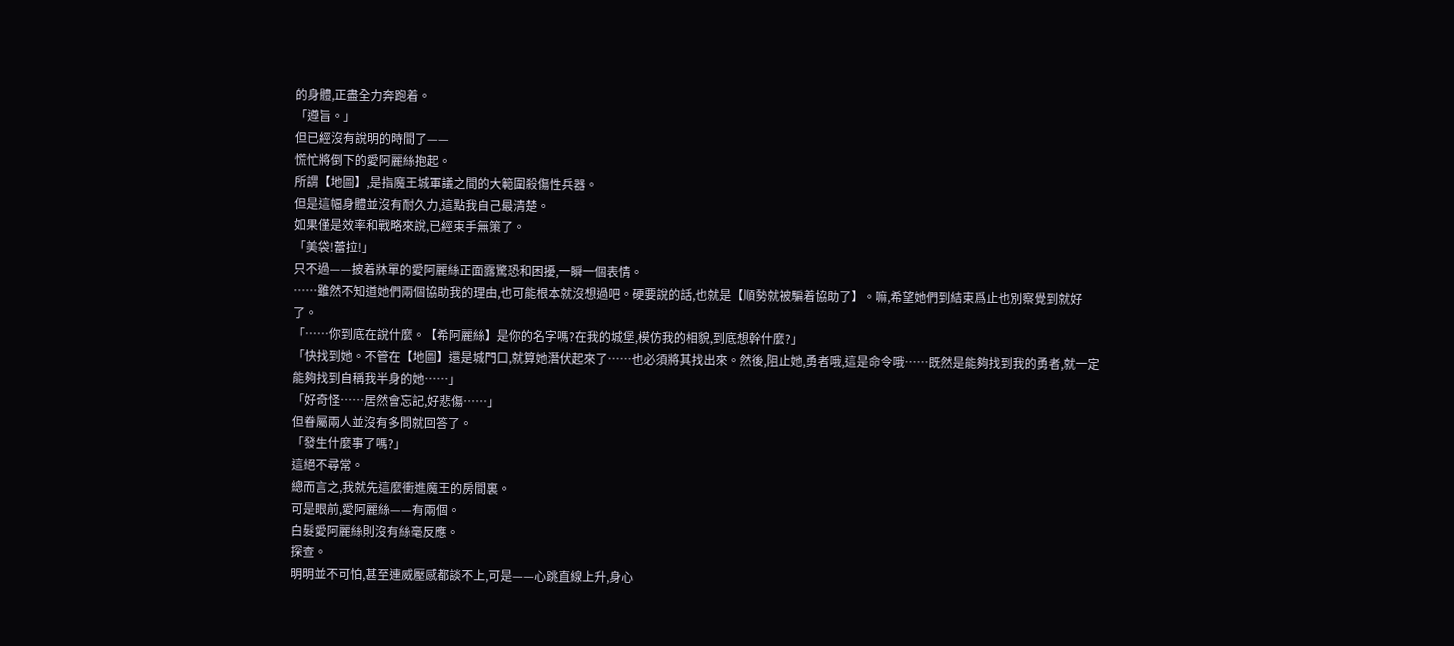的身體,正盡全力奔跑着。
「遵旨。」
但已經沒有說明的時間了——
慌忙將倒下的愛阿麗絲抱起。
所謂【地圖】,是指魔王城軍議之間的大範圍殺傷性兵器。
但是這幅身體並沒有耐久力,這點我自己最清楚。
如果僅是效率和戰略來說,已經束手無策了。
「美袋!蕾拉!」
只不過——披着牀單的愛阿麗絲正面露驚恐和困擾,一瞬一個表情。
……雖然不知道她們兩個協助我的理由,也可能根本就沒想過吧。硬要說的話,也就是【順勢就被騙着協助了】。嘛,希望她們到結束爲止也別察覺到就好了。
「……你到底在說什麼。【希阿麗絲】是你的名字嗎?在我的城堡,模仿我的相貌,到底想幹什麼?」
「快找到她。不管在【地圖】還是城門口,就算她潛伏起來了……也必須將其找出來。然後,阻止她,勇者哦,這是命令哦……既然是能夠找到我的勇者,就一定能夠找到自稱我半身的她……」
「好奇怪……居然會忘記,好悲傷……」
但眷屬兩人並沒有多問就回答了。
「發生什麼事了嗎?」
這絕不尋常。
總而言之,我就先這麼衝進魔王的房間裏。
可是眼前,愛阿麗絲——有兩個。
白髮愛阿麗絲則沒有絲毫反應。
探查。
明明並不可怕,甚至連威壓感都談不上,可是——心跳直線上升,身心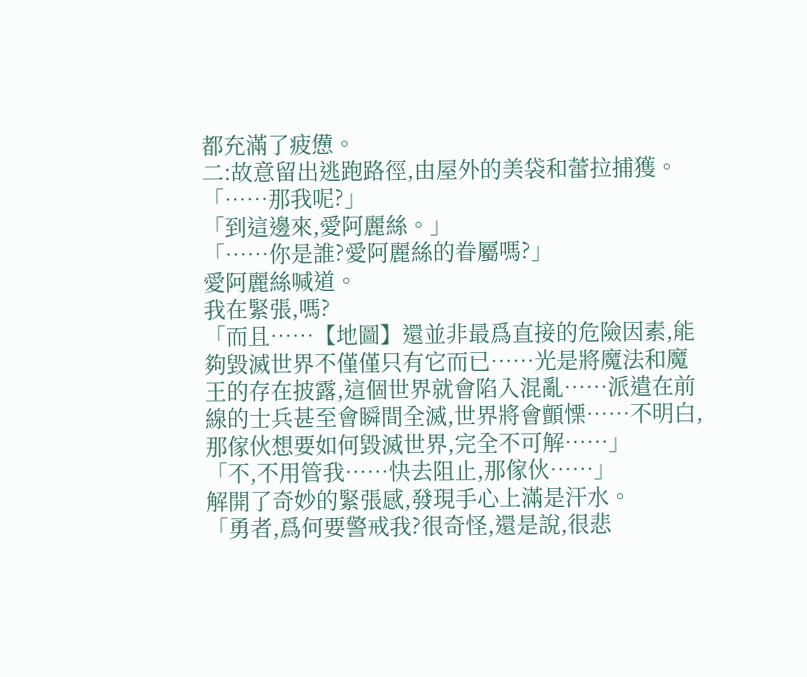都充滿了疲憊。
二:故意留出逃跑路徑,由屋外的美袋和蕾拉捕獲。
「……那我呢?」
「到這邊來,愛阿麗絲。」
「……你是誰?愛阿麗絲的眷屬嗎?」
愛阿麗絲喊道。
我在緊張,嗎?
「而且……【地圖】還並非最爲直接的危險因素,能夠毀滅世界不僅僅只有它而已……光是將魔法和魔王的存在披露,這個世界就會陷入混亂……派遣在前線的士兵甚至會瞬間全滅,世界將會顫慄……不明白,那傢伙想要如何毀滅世界,完全不可解……」
「不,不用管我……快去阻止,那傢伙……」
解開了奇妙的緊張感,發現手心上滿是汗水。
「勇者,爲何要警戒我?很奇怪,還是說,很悲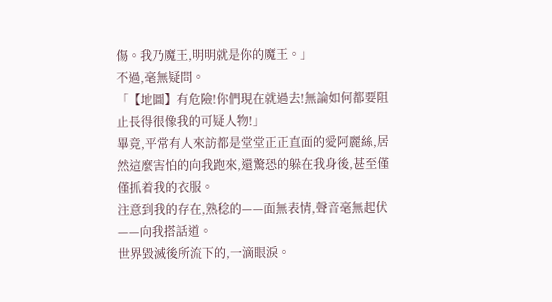傷。我乃魔王,明明就是你的魔王。」
不過,毫無疑問。
「【地圖】有危險!你們現在就過去!無論如何都要阻止長得很像我的可疑人物!」
畢竟,平常有人來訪都是堂堂正正直面的愛阿麗絲,居然這麼害怕的向我跑來,還驚恐的躲在我身後,甚至僅僅抓着我的衣服。
注意到我的存在,熟稔的——面無表情,聲音毫無起伏——向我搭話道。
世界毀滅後所流下的,一滴眼淚。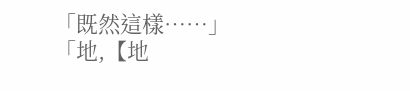「既然這樣……」
「地,【地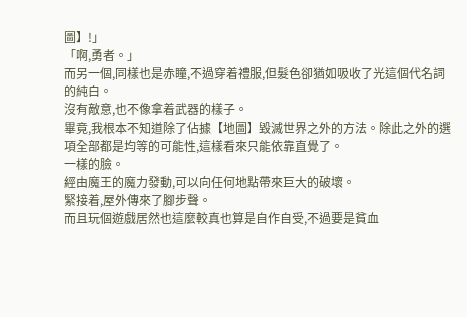圖】!」
「啊,勇者。」
而另一個,同樣也是赤瞳,不過穿着禮服,但髮色卻猶如吸收了光這個代名詞的純白。
沒有敵意,也不像拿着武器的樣子。
畢竟,我根本不知道除了佔據【地圖】毀滅世界之外的方法。除此之外的選項全部都是均等的可能性,這樣看來只能依靠直覺了。
一樣的臉。
經由魔王的魔力發動,可以向任何地點帶來巨大的破壞。
緊接着,屋外傳來了腳步聲。
而且玩個遊戲居然也這麼較真也算是自作自受,不過要是貧血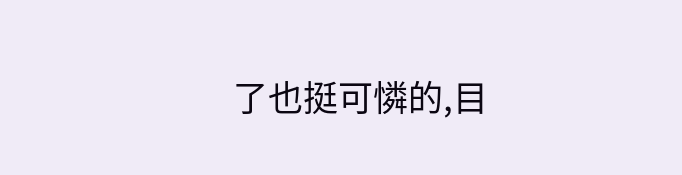了也挺可憐的,目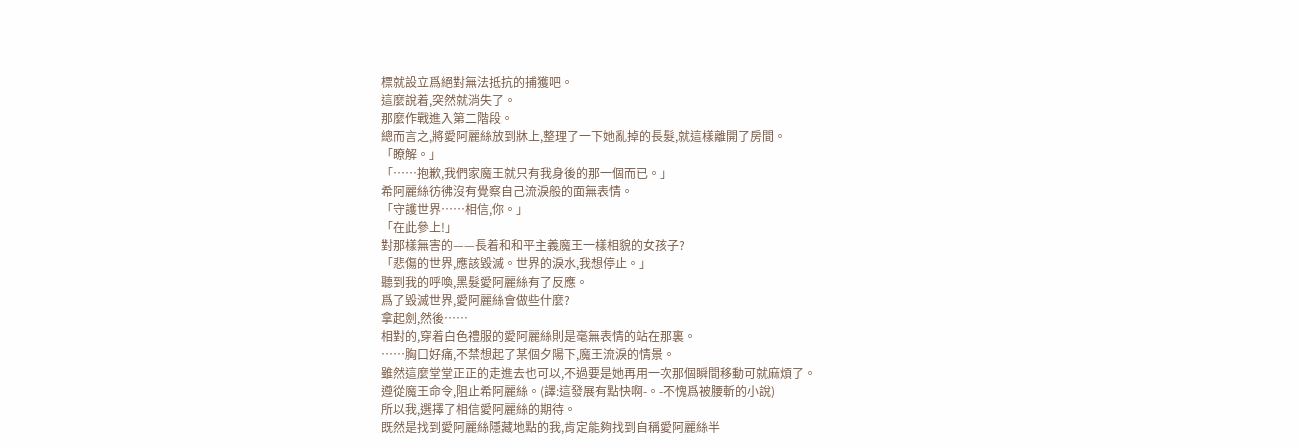標就設立爲絕對無法抵抗的捕獲吧。
這麼說着,突然就消失了。
那麼作戰進入第二階段。
總而言之,將愛阿麗絲放到牀上,整理了一下她亂掉的長髮,就這樣離開了房間。
「瞭解。」
「……抱歉,我們家魔王就只有我身後的那一個而已。」
希阿麗絲彷彿沒有覺察自己流淚般的面無表情。
「守護世界……相信,你。」
「在此參上!」
對那樣無害的——長着和和平主義魔王一樣相貌的女孩子?
「悲傷的世界,應該毀滅。世界的淚水,我想停止。」
聽到我的呼喚,黑髮愛阿麗絲有了反應。
爲了毀滅世界,愛阿麗絲會做些什麼?
拿起劍,然後……
相對的,穿着白色禮服的愛阿麗絲則是毫無表情的站在那裏。
……胸口好痛,不禁想起了某個夕陽下,魔王流淚的情景。
雖然這麼堂堂正正的走進去也可以,不過要是她再用一次那個瞬間移動可就麻煩了。
遵從魔王命令,阻止希阿麗絲。(譯:這發展有點快啊-。-不愧爲被腰斬的小說)
所以我,選擇了相信愛阿麗絲的期待。
既然是找到愛阿麗絲隱藏地點的我,肯定能夠找到自稱愛阿麗絲半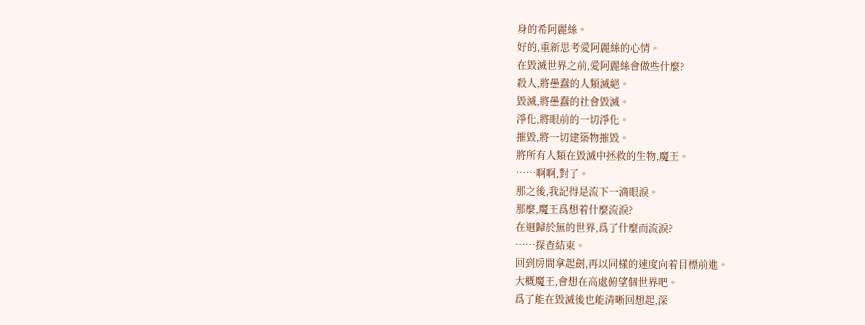身的希阿麗絲。
好的,重新思考愛阿麗絲的心情。
在毀滅世界之前,愛阿麗絲會做些什麼?
殺人,將愚蠢的人類滅絕。
毀滅,將愚蠢的社會毀滅。
淨化,將眼前的一切淨化。
摧毀,將一切建築物摧毀。
將所有人類在毀滅中拯救的生物,魔王。
……啊啊,對了。
那之後,我記得是流下一滴眼淚。
那麼,魔王爲想着什麼流淚?
在迴歸於無的世界,爲了什麼而流淚?
……探查結束。
回到房間拿起劍,再以同樣的速度向着目標前進。
大概魔王,會想在高處俯望個世界吧。
爲了能在毀滅後也能清晰回想起,深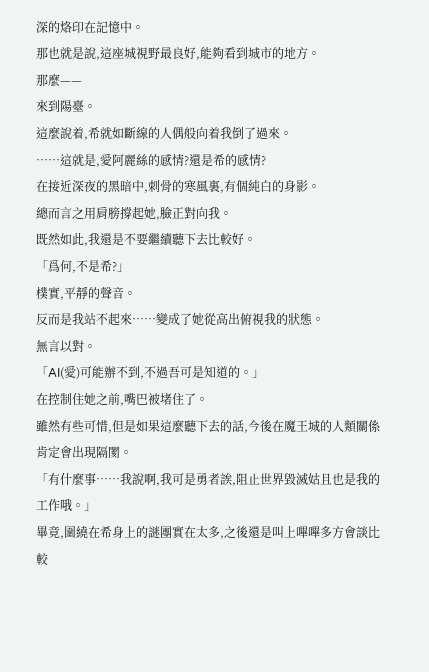深的烙印在記憶中。
那也就是說,這座城視野最良好,能夠看到城市的地方。
那麼——
來到陽臺。
這麼說着,希就如斷線的人偶般向着我倒了過來。
……這就是,愛阿麗絲的感情?還是希的感情?
在接近深夜的黑暗中,刺骨的寒風裏,有個純白的身影。
總而言之用肩膀撐起她,臉正對向我。
既然如此,我還是不要繼續聽下去比較好。
「爲何,不是希?」
樸實,平靜的聲音。
反而是我站不起來……變成了她從高出俯視我的狀態。
無言以對。
「AI(愛)可能辦不到,不過吾可是知道的。」
在控制住她之前,嘴巴被堵住了。
雖然有些可惜,但是如果這麼聽下去的話,今後在魔王城的人類關係肯定會出現隔閡。
「有什麼事……我說啊,我可是勇者誒,阻止世界毀滅姑且也是我的工作哦。」
畢竟,圍繞在希身上的謎團實在太多,之後還是叫上嗶嗶多方會談比較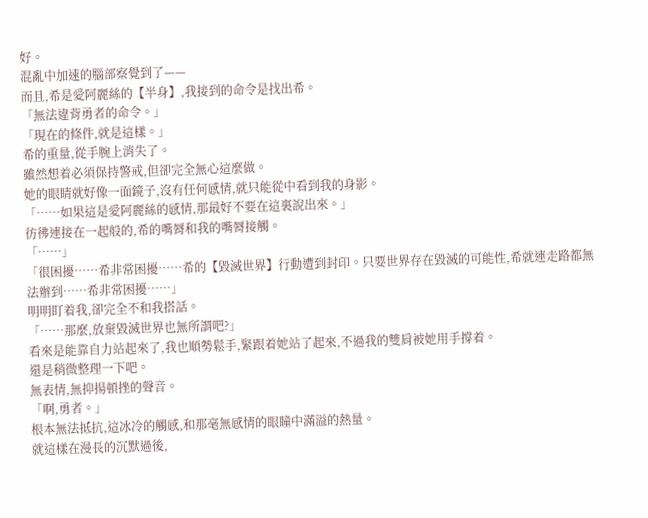好。
混亂中加速的腦部察覺到了——
而且,希是愛阿麗絲的【半身】,我接到的命令是找出希。
「無法違背勇者的命令。」
「現在的條件,就是這樣。」
希的重量,從手腕上消失了。
雖然想着必須保持警戒,但卻完全無心這麼做。
她的眼睛就好像一面鏡子,沒有任何感情,就只能從中看到我的身影。
「……如果這是愛阿麗絲的感情,那最好不要在這裏說出來。」
彷彿連接在一起般的,希的嘴脣和我的嘴脣接觸。
「……」
「很困擾……希非常困擾……希的【毀滅世界】行動遭到封印。只要世界存在毀滅的可能性,希就連走路都無法辦到……希非常困擾……」
明明盯着我,卻完全不和我搭話。
「……那麼,放棄毀滅世界也無所謂吧?」
看來是能靠自力站起來了,我也順勢鬆手,緊跟着她站了起來,不過我的雙肩被她用手撐着。
還是稍微整理一下吧。
無表情,無抑揚頓挫的聲音。
「啊,勇者。」
根本無法抵抗,這冰冷的觸感,和那毫無感情的眼瞳中滿溢的熱量。
就這樣在漫長的沉默過後,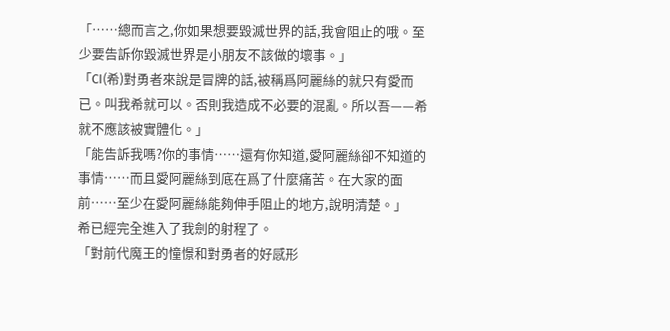「……總而言之,你如果想要毀滅世界的話,我會阻止的哦。至少要告訴你毀滅世界是小朋友不該做的壞事。」
「CI(希)對勇者來說是冒牌的話,被稱爲阿麗絲的就只有愛而已。叫我希就可以。否則我造成不必要的混亂。所以吾——希就不應該被實體化。」
「能告訴我嗎?你的事情……還有你知道,愛阿麗絲卻不知道的事情……而且愛阿麗絲到底在爲了什麼痛苦。在大家的面前……至少在愛阿麗絲能夠伸手阻止的地方,說明清楚。」
希已經完全進入了我劍的射程了。
「對前代魔王的憧憬和對勇者的好感形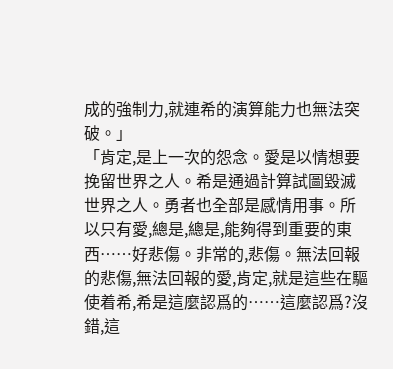成的強制力,就連希的演算能力也無法突破。」
「肯定,是上一次的怨念。愛是以情想要挽留世界之人。希是通過計算試圖毀滅世界之人。勇者也全部是感情用事。所以只有愛,總是,總是,能夠得到重要的東西……好悲傷。非常的,悲傷。無法回報的悲傷,無法回報的愛,肯定,就是這些在驅使着希,希是這麼認爲的……這麼認爲?沒錯,這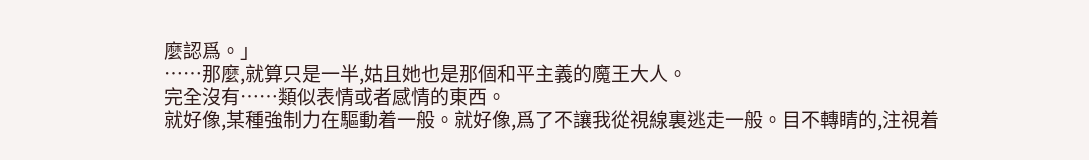麼認爲。」
……那麼,就算只是一半,姑且她也是那個和平主義的魔王大人。
完全沒有……類似表情或者感情的東西。
就好像,某種強制力在驅動着一般。就好像,爲了不讓我從視線裏逃走一般。目不轉睛的,注視着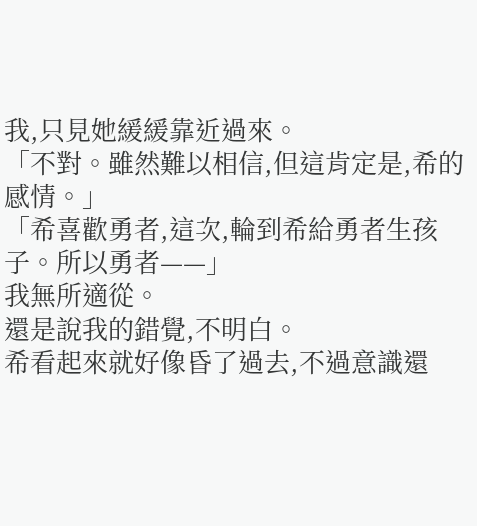我,只見她緩緩靠近過來。
「不對。雖然難以相信,但這肯定是,希的感情。」
「希喜歡勇者,這次,輪到希給勇者生孩子。所以勇者——」
我無所適從。
還是說我的錯覺,不明白。
希看起來就好像昏了過去,不過意識還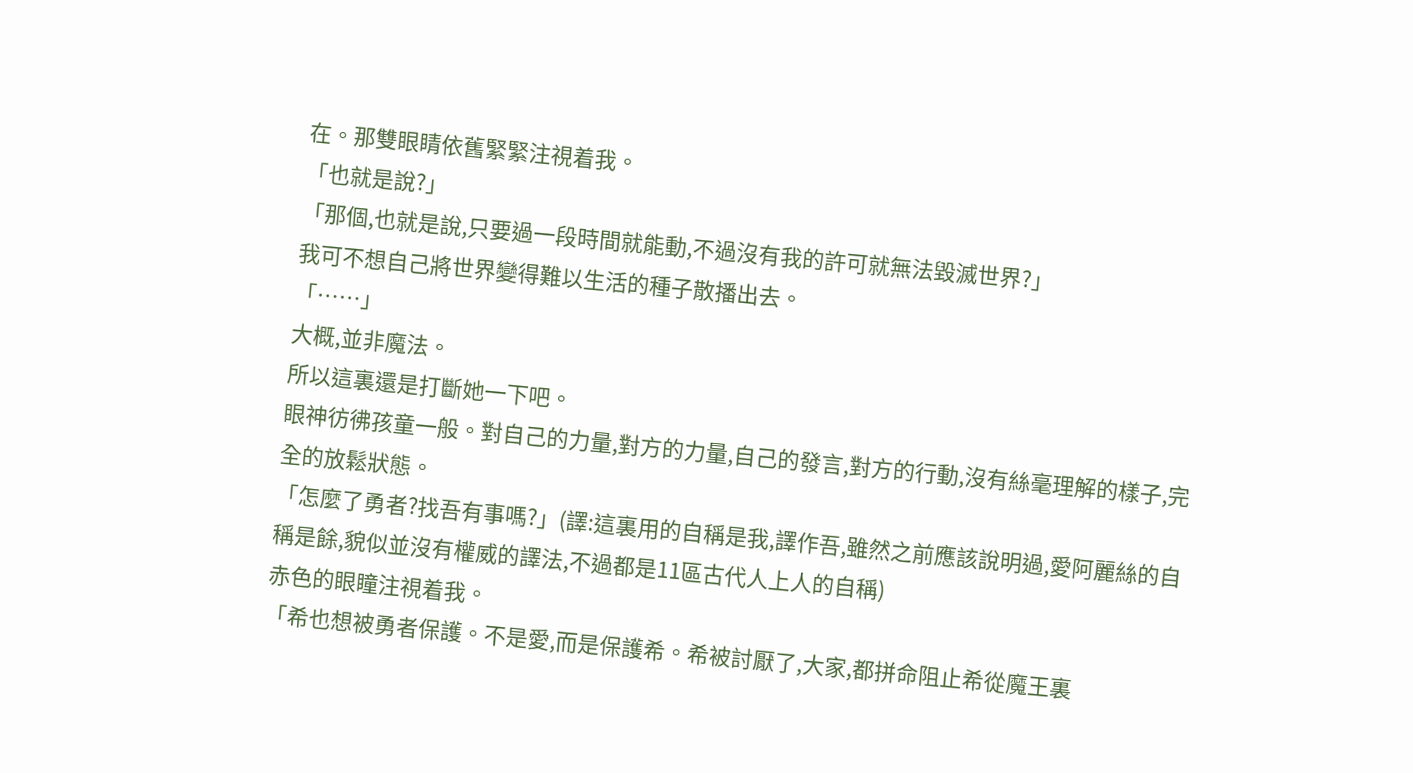在。那雙眼睛依舊緊緊注視着我。
「也就是說?」
「那個,也就是說,只要過一段時間就能動,不過沒有我的許可就無法毀滅世界?」
我可不想自己將世界變得難以生活的種子散播出去。
「……」
大概,並非魔法。
所以這裏還是打斷她一下吧。
眼神彷彿孩童一般。對自己的力量,對方的力量,自己的發言,對方的行動,沒有絲毫理解的樣子,完全的放鬆狀態。
「怎麼了勇者?找吾有事嗎?」(譯:這裏用的自稱是我,譯作吾,雖然之前應該說明過,愛阿麗絲的自稱是餘,貌似並沒有權威的譯法,不過都是11區古代人上人的自稱)
赤色的眼瞳注視着我。
「希也想被勇者保護。不是愛,而是保護希。希被討厭了,大家,都拼命阻止希從魔王裏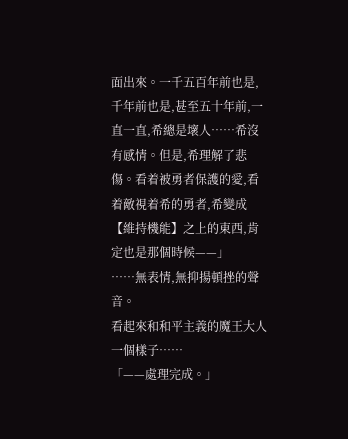面出來。一千五百年前也是,千年前也是,甚至五十年前,一直一直,希總是壞人……希沒有感情。但是,希理解了悲傷。看着被勇者保護的愛,看着敵視着希的勇者,希變成【維持機能】之上的東西,肯定也是那個時候——」
……無表情,無抑揚頓挫的聲音。
看起來和和平主義的魔王大人一個樣子……
「——處理完成。」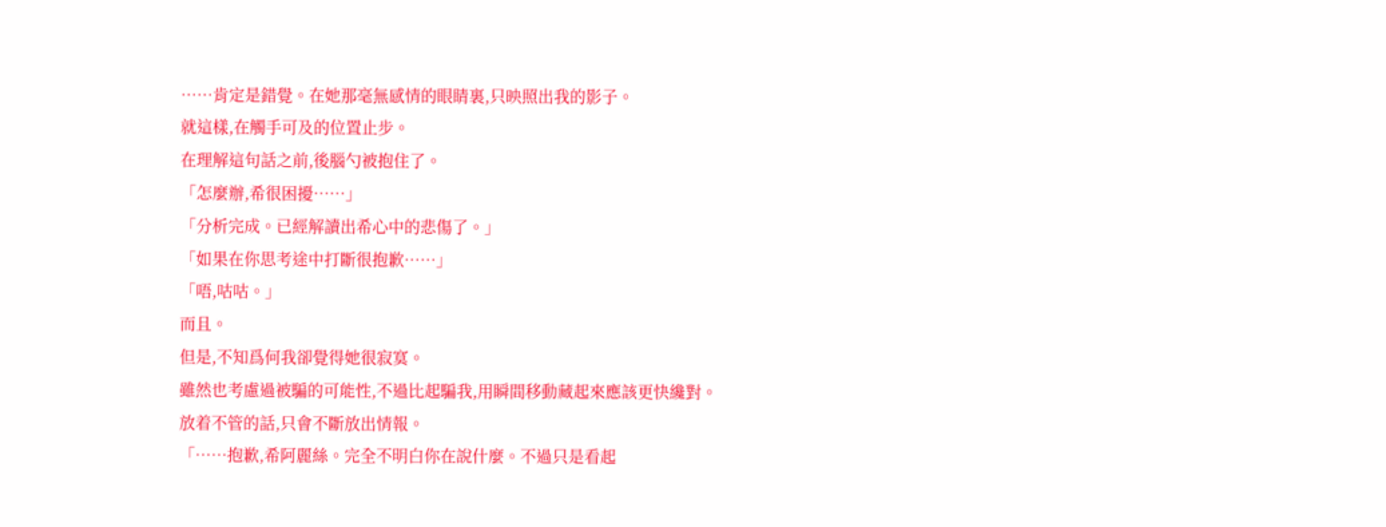……肯定是錯覺。在她那毫無感情的眼睛裏,只映照出我的影子。
就這樣,在觸手可及的位置止步。
在理解這句話之前,後腦勺被抱住了。
「怎麼辦,希很困擾……」
「分析完成。已經解讀出希心中的悲傷了。」
「如果在你思考途中打斷很抱歉……」
「唔,咕咕。」
而且。
但是,不知爲何我卻覺得她很寂寞。
雖然也考慮過被騙的可能性,不過比起騙我,用瞬間移動藏起來應該更快纔對。
放着不管的話,只會不斷放出情報。
「……抱歉,希阿麗絲。完全不明白你在說什麼。不過只是看起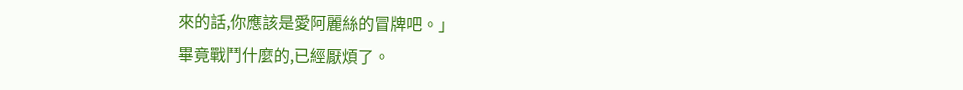來的話,你應該是愛阿麗絲的冒牌吧。」
畢竟戰鬥什麼的,已經厭煩了。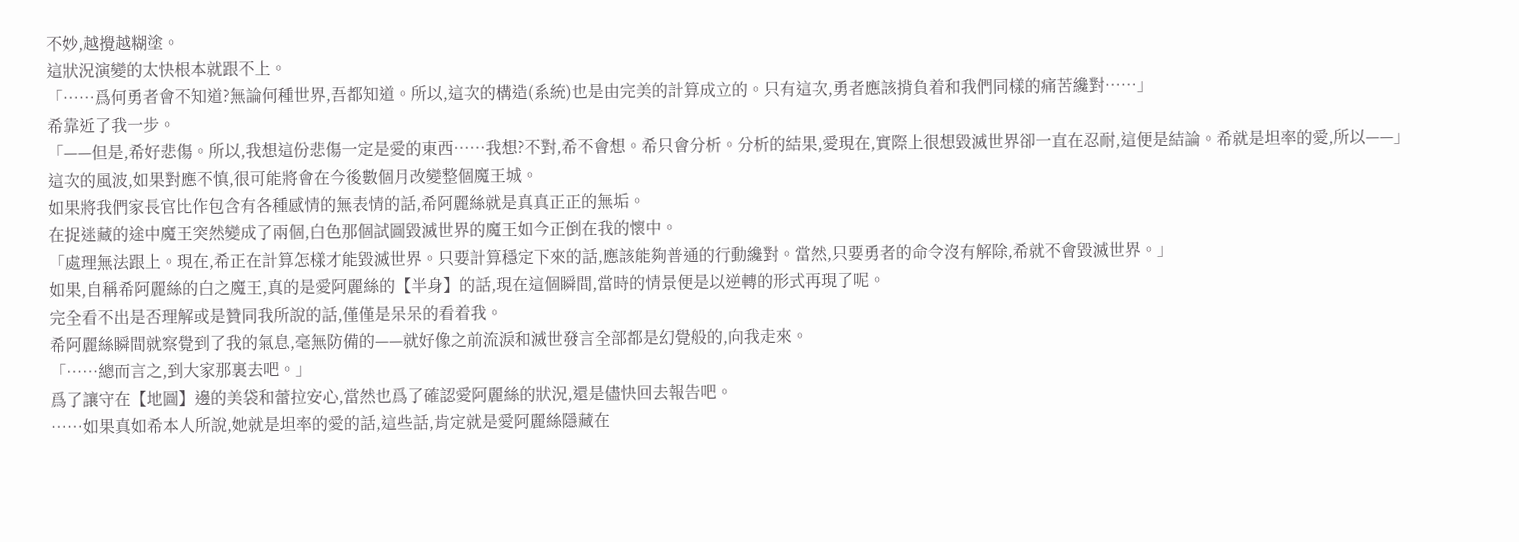不妙,越攪越糊塗。
這狀況演變的太快根本就跟不上。
「……爲何勇者會不知道?無論何種世界,吾都知道。所以,這次的構造(系統)也是由完美的計算成立的。只有這次,勇者應該揹負着和我們同樣的痛苦纔對……」
希靠近了我一步。
「——但是,希好悲傷。所以,我想這份悲傷一定是愛的東西……我想?不對,希不會想。希只會分析。分析的結果,愛現在,實際上很想毀滅世界卻一直在忍耐,這便是結論。希就是坦率的愛,所以——」
這次的風波,如果對應不慎,很可能將會在今後數個月改變整個魔王城。
如果將我們家長官比作包含有各種感情的無表情的話,希阿麗絲就是真真正正的無垢。
在捉迷藏的途中魔王突然變成了兩個,白色那個試圖毀滅世界的魔王如今正倒在我的懷中。
「處理無法跟上。現在,希正在計算怎樣才能毀滅世界。只要計算穩定下來的話,應該能夠普通的行動纔對。當然,只要勇者的命令沒有解除,希就不會毀滅世界。」
如果,自稱希阿麗絲的白之魔王,真的是愛阿麗絲的【半身】的話,現在這個瞬間,當時的情景便是以逆轉的形式再現了呢。
完全看不出是否理解或是贊同我所說的話,僅僅是呆呆的看着我。
希阿麗絲瞬間就察覺到了我的氣息,毫無防備的——就好像之前流淚和滅世發言全部都是幻覺般的,向我走來。
「……總而言之,到大家那裏去吧。」
爲了讓守在【地圖】邊的美袋和蕾拉安心,當然也爲了確認愛阿麗絲的狀況,還是儘快回去報告吧。
……如果真如希本人所說,她就是坦率的愛的話,這些話,肯定就是愛阿麗絲隱藏在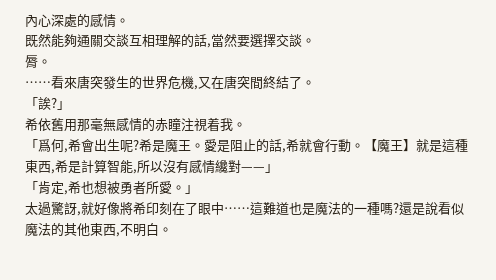內心深處的感情。
既然能夠通關交談互相理解的話,當然要選擇交談。
脣。
……看來唐突發生的世界危機,又在唐突間終結了。
「誒?」
希依舊用那毫無感情的赤瞳注視着我。
「爲何,希會出生呢?希是魔王。愛是阻止的話,希就會行動。【魔王】就是這種東西,希是計算智能,所以沒有感情纔對——」
「肯定,希也想被勇者所愛。」
太過驚訝,就好像將希印刻在了眼中……這難道也是魔法的一種嗎?還是說看似魔法的其他東西,不明白。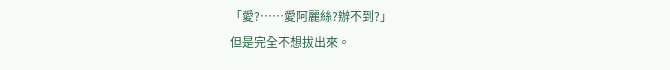「愛?……愛阿麗絲?辦不到?」
但是完全不想拔出來。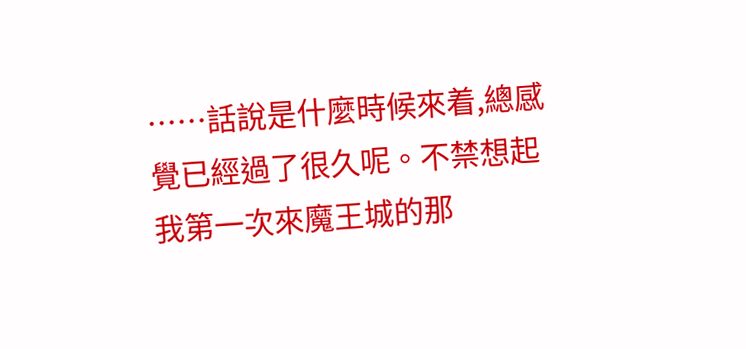……話說是什麼時候來着,總感覺已經過了很久呢。不禁想起我第一次來魔王城的那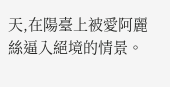天,在陽臺上被愛阿麗絲逼入絕境的情景。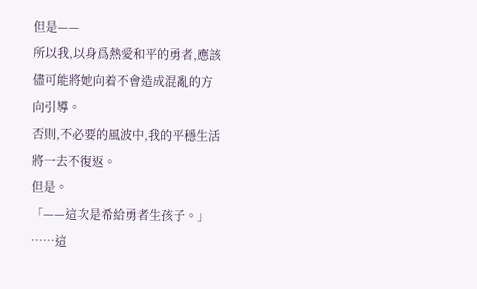但是——
所以我,以身爲熱愛和平的勇者,應該儘可能將她向着不會造成混亂的方向引導。
否則,不必要的風波中,我的平穩生活將一去不復返。
但是。
「——這次是希給勇者生孩子。」
……這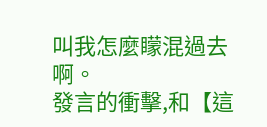叫我怎麼矇混過去啊。
發言的衝擊,和【這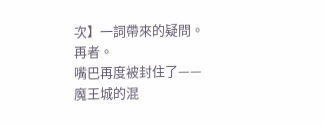次】一詞帶來的疑問。
再者。
嘴巴再度被封住了——
魔王城的混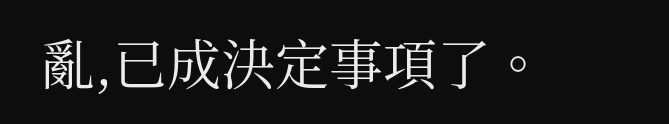亂,已成決定事項了。